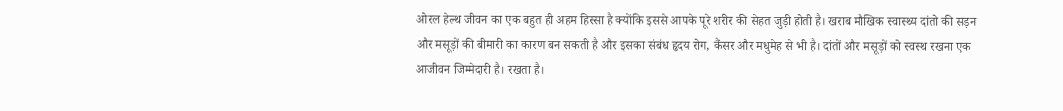ओरल हेल्थ जीवन का एक बहुत ही अहम हिस्सा है क्योंकि इससे आपके पूरे शरीर की सेहत जुड़ी होती है। खराब मौखिक स्वास्थ्य दांतो की सड़न और मसूड़ों की बीमारी का कारण बन सकती है और इसका संबंध हृदय रोग, कैंसर और मधुमेह से भी है। दांतों और मसूड़ों को स्वस्थ रखना एक आजीवन जिम्मेदारी है। रखता है।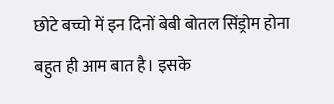छोटे बच्चो में इन दिनों बेबी बोतल सिंड्रोम होना बहुत ही आम बात है। इसके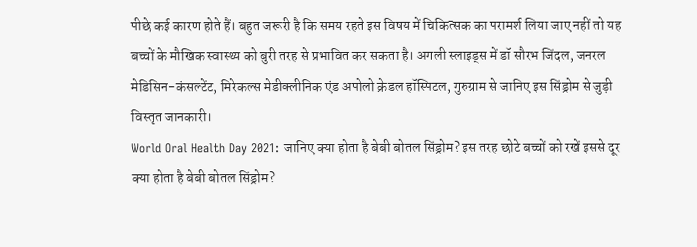पीछे कई कारण होते हैं। बहुत जरूरी है कि समय रहते इस विषय में चिकित्सक का परामर्श लिया जाए नहीं तो यह बच्चों के मौखिक स्वास्थ्य को बुरी तरह से प्रभावित कर सकता है। अगली स्लाइड्स में डॉ सौरभ जिंदल, जनरल मेडिसिन-कंसल्टेंट, मिरेकल्स मेडीक्लीनिक एंड अपोलो क्रेडल हॉस्पिटल, गुरुग्राम से जानिए इस सिंड्रोम से जुड़ी विस्तृत जानकारी।
World Oral Health Day 2021: जानिए क्या होता है बेबी बोतल सिंड्रोम? इस तरह छोटे बच्चों को रखें इससे दूर
क्या होता है बेबी बोतल सिंड्रोम?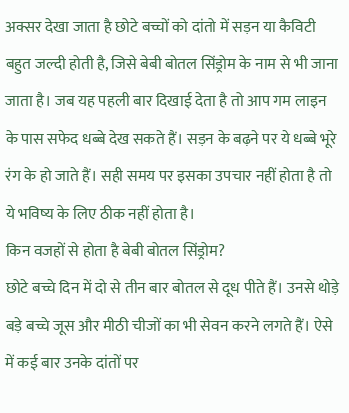अक्सर देखा जाता है छोटे बच्चों को दांतो में सड़न या कैविटी बहुत जल्दी होती है, जिसे बेबी बोतल सिंड्रोम के नाम से भी जाना जाता है। जब यह पहली बार दिखाई देता है तो आप गम लाइन के पास सफेद धब्बे देख सकते हैं। सड़न के बढ़ने पर ये धब्बे भूरे रंग के हो जाते हैं। सही समय पर इसका उपचार नहीं होता है तो ये भविष्य के लिए ठीक नहीं होता है।
किन वजहों से होता है बेबी बोतल सिंड्रोम?
छोटे बच्चे दिन में दो से तीन बार बोतल से दूध पीते हैं। उनसे थोड़े बड़े बच्चे जूस और मीठी चीजों का भी सेवन करने लगते हैं। ऐसे में कई बार उनके दांतों पर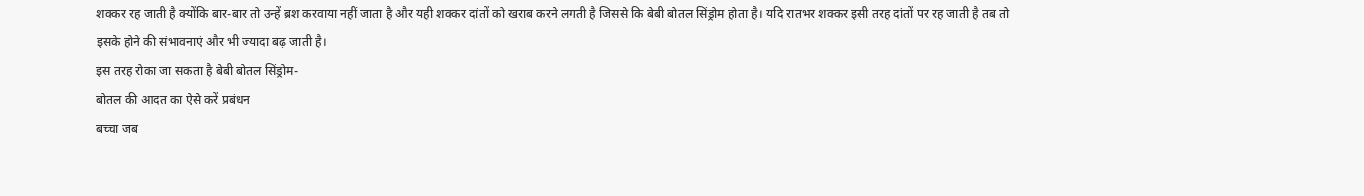शक्कर रह जाती है क्योंकि बार-बार तो उन्हें ब्रश करवाया नहीं जाता है और यही शक्कर दांतों को खराब करने लगती है जिससे कि बेबी बोतल सिंड्रोम होता है। यदि रातभर शक्कर इसी तरह दांतों पर रह जाती है तब तो इसके होने की संभावनाएं और भी ज्यादा बढ़ जाती है।
इस तरह रोका जा सकता है बेबी बोतल सिंड्रोम-
बोतल की आदत का ऐसे करें प्रबंधन
बच्चा जब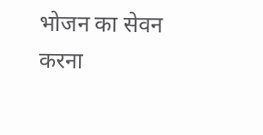भोजन का सेवन करना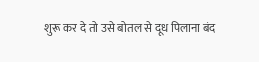शुरू कर दे तो उसे बोतल से दूध पिलाना बंद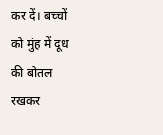कर दें। बच्चों को मुंह में दूध की बोतल रखकर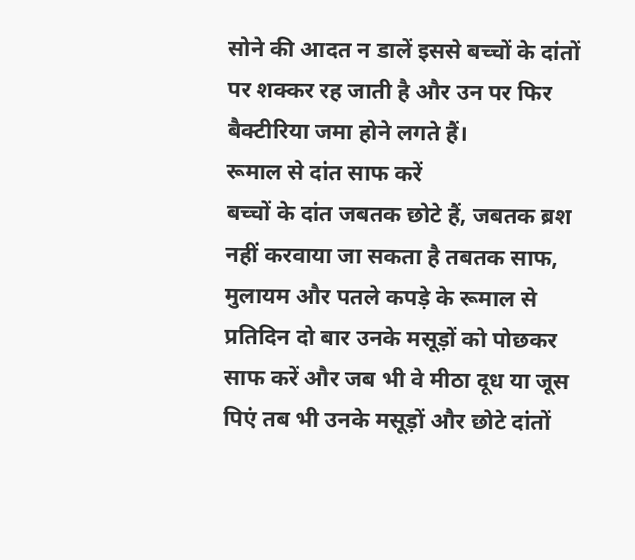सोने की आदत न डालें इससे बच्चों के दांतों पर शक्कर रह जाती है और उन पर फिर बैक्टीरिया जमा होने लगते हैं।
रूमाल से दांत साफ करें
बच्चों के दांत जबतक छोटे हैं, जबतक ब्रश नहीं करवाया जा सकता है तबतक साफ, मुलायम और पतले कपड़े के रूमाल से प्रतिदिन दो बार उनके मसूड़ों को पोछकर साफ करें और जब भी वे मीठा दूध या जूस पिएं तब भी उनके मसूड़ों और छोटे दांतों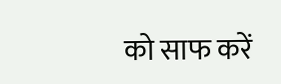को साफ करें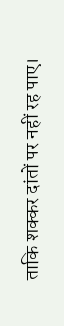ताकि शक्कर दांतों पर नहीं रह पाए।